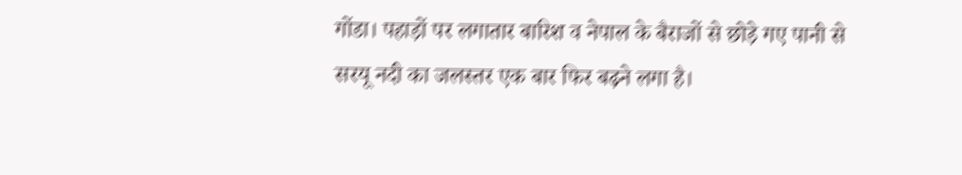गोंडा। पहाड़ों पर लगातार बारिश व नेपाल के बैराजों से छोड़े गए पानी से सरयू नदी का जलस्तर एक बार फिर बढ़ने लगा है।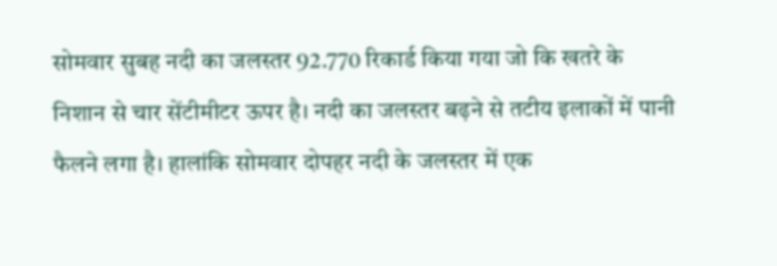सोमवार सुबह नदी का जलस्तर 92.770 रिकार्ड किया गया जो कि खतरे के निशान से चार सेंटीमीटर ऊपर है। नदी का जलस्तर बढ़ने से तटीय इलाकों में पानी फैलने लगा है। हालांकि सोमवार दोपहर नदी के जलस्तर में एक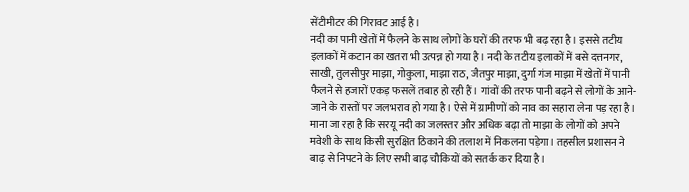सेंटीमीटर की गिरावट आई है।
नदी का पानी खेतों में फैलने के साथ लोगों के घरों की तरफ भी बढ़ रहा है। इससे तटीय इलाकों में कटान का खतरा भी उत्पन्न हो गया है। नदी के तटीय इलाकों में बसे दत्तनगर, साखी, तुलसीपुर माझा, गोकुला, माझा राठ, जैतपुर माझा, दुर्गा गंज माझा में खेतों में पानी फैलने से हजारों एकड़ फसलें तबाह हो रही हैं। गांवों की तरफ पानी बढ़ने से लोगों के आने-जाने के रास्तों पर जलभराव हो गया है। ऐसे में ग्रामीणों को नाव का सहारा लेना पड़ रहा है।
माना जा रहा है कि सरयू नदी का जलस्तर और अधिक बढ़ा तो माझा के लोगों को अपने मवेशी के साथ किसी सुरक्षित ठिकाने की तलाश में निकलना पड़ेगा। तहसील प्रशासन ने बाढ़ से निपटने के लिए सभी बाढ़ चौकियों को सतर्क कर दिया है।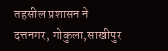तहसील प्रशासन ने दत्तनगर, गोकुला,साखीपुर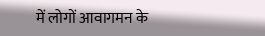में लोगों आवागमन के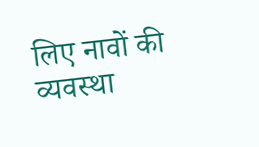लिए नावों की व्यवस्था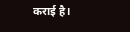कराई है।